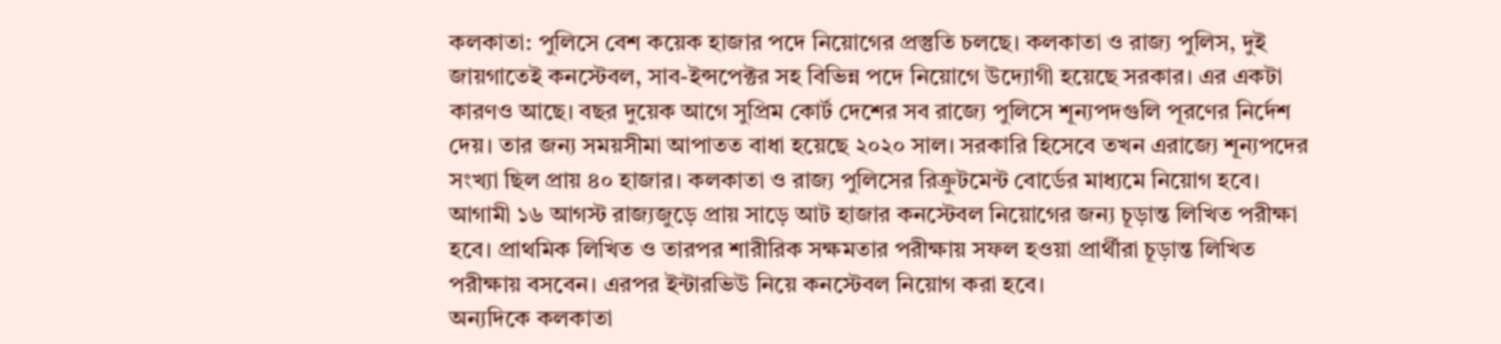কলকাতা: পুলিসে বেশ কয়েক হাজার পদে নিয়োগের প্রস্তুতি চলছে। কলকাতা ও রাজ্য পুলিস, দুই জায়গাতেই কনস্টেবল, সাব-ইন্সপেক্টর সহ বিভিন্ন পদে নিয়োগে উদ্যোগী হয়েছে সরকার। এর একটা কারণও আছে। বছর দুয়েক আগে সুপ্রিম কোর্ট দেশের সব রাজ্যে পুলিসে শূন্যপদগুলি পূরণের নির্দেশ দেয়। তার জন্য সময়সীমা আপাতত বাধা হয়েছে ২০২০ সাল। সরকারি হিসেবে তখন এরাজ্যে শূন্যপদের সংখ্যা ছিল প্রায় ৪০ হাজার। কলকাতা ও রাজ্য পুলিসের রিক্রুটমেন্ট বোর্ডের মাধ্যমে নিয়োগ হবে।
আগামী ১৬ আগস্ট রাজ্যজুড়ে প্রায় সাড়ে আট হাজার কনস্টেবল নিয়োগের জন্য চূড়ান্ত লিখিত পরীক্ষা হবে। প্রাথমিক লিখিত ও তারপর শারীরিক সক্ষমতার পরীক্ষায় সফল হওয়া প্রার্থীরা চূড়ান্ত লিখিত পরীক্ষায় বসবেন। এরপর ইন্টারভিউ নিয়ে কনস্টেবল নিয়োগ করা হবে।
অন্যদিকে কলকাতা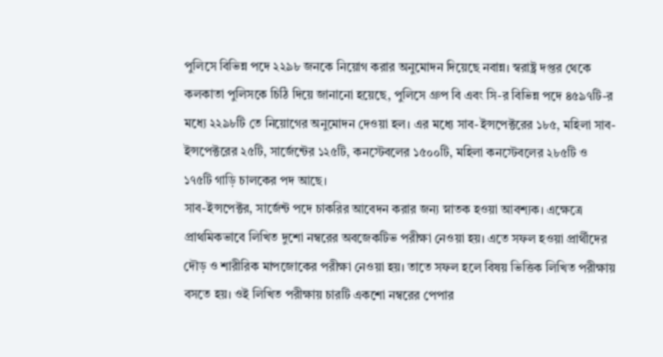পুলিসে বিভিন্ন পদে ২২৯৮ জনকে নিয়োগ করার অনুমোদন দিয়েছে নবান্ন। স্বরাষ্ট্র দপ্তর থেকে কলকাতা পুলিসকে চিঠি দিয়ে জানানো হয়েছে, পুলিসে গ্রুপ বি এবং সি-র বিভিন্ন পদে ৪৫৯৭টি-র মধ্যে ২২৯৮টি তে নিয়োগের অনুমোদন দেওয়া হল। এর মধ্যে সাব-ইন্সপেক্টরের ১৮৫, মহিলা সাব-ইন্সপেক্টরের ২৫টি, সার্জেন্টের ১২৫টি, কনস্টেবলের ১৫০০টি, মহিলা কনস্টেবলের ২৮৫টি ও ১৭৫টি গাড়ি চালকের পদ আছে।
সাব-ইন্সপেক্টর, সার্জেন্ট পদে চাকরির আবেদন করার জন্য স্নাতক হওয়া আবশ্যক। এক্ষেত্রে প্রাথমিকভাবে লিখিত দুশো নম্বরের অবজেকটিভ পরীক্ষা নেওয়া হয়। এতে সফল হওয়া প্রার্থীদের দৌড় ও শারীরিক মাপজোকের পরীক্ষা নেওয়া হয়। তাতে সফল হলে বিষয় ভিত্তিক লিখিত পরীক্ষায় বসতে হয়। ওই লিখিত পরীক্ষায় চারটি একশো নম্বরের পেপার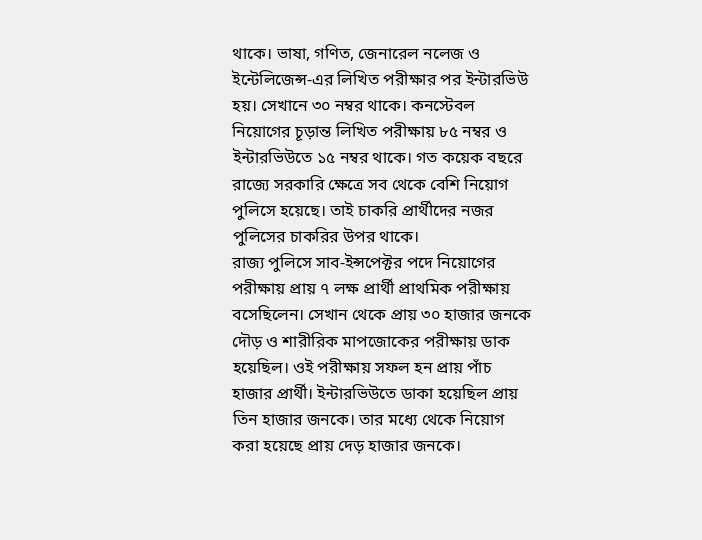থাকে। ভাষা, গণিত, জেনারেল নলেজ ও ইন্টেলিজেন্স-এর লিখিত পরীক্ষার পর ইন্টারভিউ হয়। সেখানে ৩০ নম্বর থাকে। কনস্টেবল নিয়োগের চূড়ান্ত লিখিত পরীক্ষায় ৮৫ নম্বর ও ইন্টারভিউতে ১৫ নম্বর থাকে। গত কয়েক বছরে রাজ্যে সরকারি ক্ষেত্রে সব থেকে বেশি নিয়োগ পুলিসে হয়েছে। তাই চাকরি প্রার্থীদের নজর পুলিসের চাকরির উপর থাকে।
রাজ্য পুলিসে সাব-ইন্সপেক্টর পদে নিয়োগের পরীক্ষায় প্রায় ৭ লক্ষ প্রার্থী প্রাথমিক পরীক্ষায় বসেছিলেন। সেখান থেকে প্রায় ৩০ হাজার জনকে দৌড় ও শারীরিক মাপজোকের পরীক্ষায় ডাক হয়েছিল। ওই পরীক্ষায় সফল হন প্রায় পাঁচ হাজার প্রার্থী। ইন্টারভিউতে ডাকা হয়েছিল প্রায় তিন হাজার জনকে। তার মধ্যে থেকে নিয়োগ করা হয়েছে প্রায় দেড় হাজার জনকে।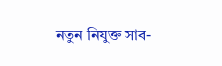নতুন নিযুক্ত সাব-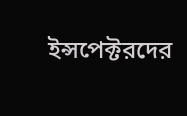ইন্সপেক্টরদের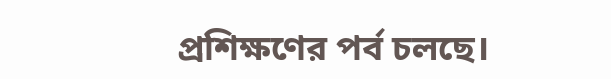প্রশিক্ষণের পর্ব চলছে।